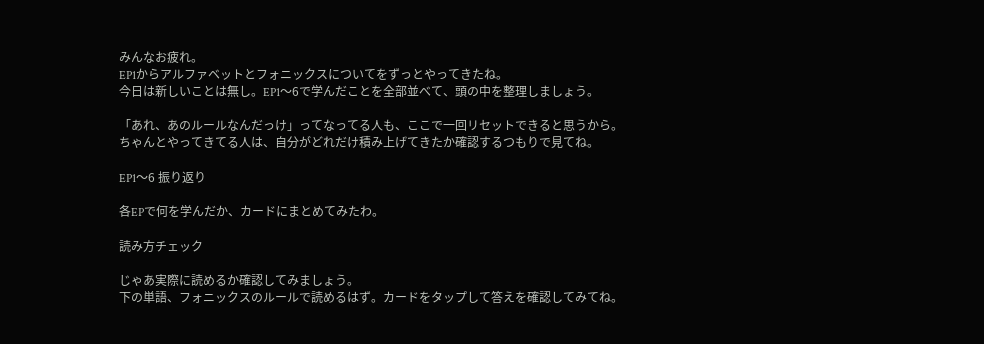みんなお疲れ。
EP1からアルファベットとフォニックスについてをずっとやってきたね。
今日は新しいことは無し。EP1〜6で学んだことを全部並べて、頭の中を整理しましょう。

「あれ、あのルールなんだっけ」ってなってる人も、ここで一回リセットできると思うから。
ちゃんとやってきてる人は、自分がどれだけ積み上げてきたか確認するつもりで見てね。

EP1〜6 振り返り

各EPで何を学んだか、カードにまとめてみたわ。

読み方チェック

じゃあ実際に読めるか確認してみましょう。
下の単語、フォニックスのルールで読めるはず。カードをタップして答えを確認してみてね。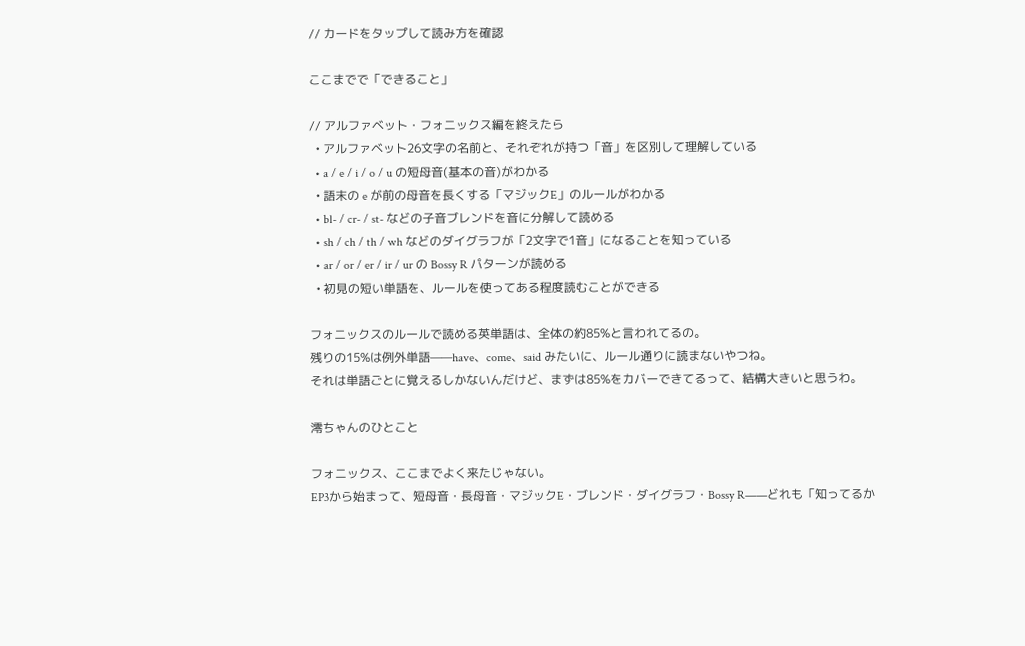// カードをタップして読み方を確認

ここまでで「できること」

// アルファベット・フォニックス編を終えたら
  • アルファベット26文字の名前と、それぞれが持つ「音」を区別して理解している
  • a / e / i / o / u の短母音(基本の音)がわかる
  • 語末の e が前の母音を長くする「マジックE」のルールがわかる
  • bl- / cr- / st- などの子音ブレンドを音に分解して読める
  • sh / ch / th / wh などのダイグラフが「2文字で1音」になることを知っている
  • ar / or / er / ir / ur の Bossy R パターンが読める
  • 初見の短い単語を、ルールを使ってある程度読むことができる

フォニックスのルールで読める英単語は、全体の約85%と言われてるの。
残りの15%は例外単語——have、come、said みたいに、ルール通りに読まないやつね。
それは単語ごとに覚えるしかないんだけど、まずは85%をカバーできてるって、結構大きいと思うわ。

澪ちゃんのひとこと

フォニックス、ここまでよく来たじゃない。
EP3から始まって、短母音・長母音・マジックE・ブレンド・ダイグラフ・Bossy R——どれも「知ってるか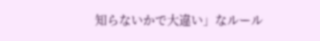知らないかで大違い」なルール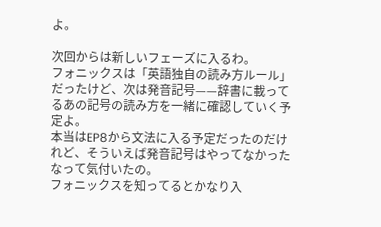よ。

次回からは新しいフェーズに入るわ。
フォニックスは「英語独自の読み方ルール」だったけど、次は発音記号——辞書に載ってるあの記号の読み方を一緒に確認していく予定よ。
本当はEP8から文法に入る予定だったのだけれど、そういえば発音記号はやってなかったなって気付いたの。
フォニックスを知ってるとかなり入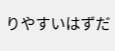りやすいはずだ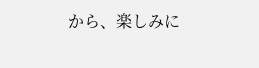から、楽しみに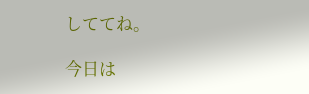しててね。

今日は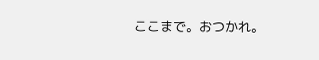ここまで。おつかれ。